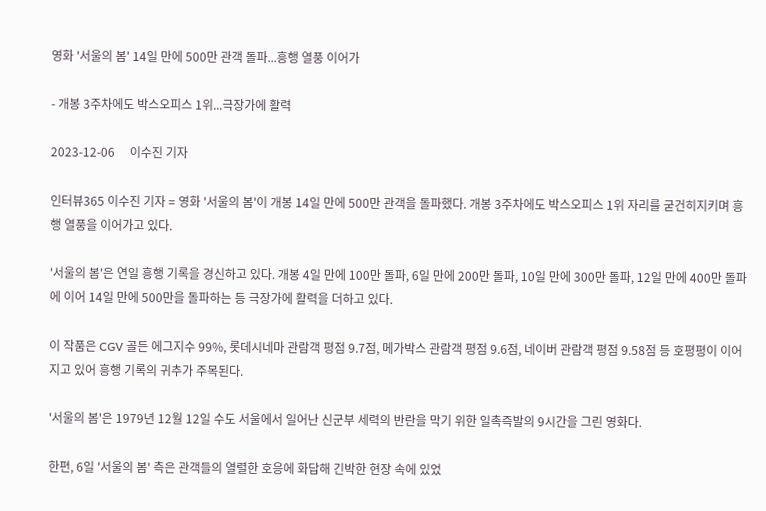영화 '서울의 봄' 14일 만에 500만 관객 돌파...흥행 열풍 이어가

- 개봉 3주차에도 박스오피스 1위...극장가에 활력

2023-12-06     이수진 기자

인터뷰365 이수진 기자 = 영화 '서울의 봄'이 개봉 14일 만에 500만 관객을 돌파했다. 개봉 3주차에도 박스오피스 1위 자리를 굳건히지키며 흥행 열풍을 이어가고 있다.

'서울의 봄'은 연일 흥행 기록을 경신하고 있다. 개봉 4일 만에 100만 돌파, 6일 만에 200만 돌파, 10일 만에 300만 돌파, 12일 만에 400만 돌파에 이어 14일 만에 500만을 돌파하는 등 극장가에 활력을 더하고 있다.

이 작품은 CGV 골든 에그지수 99%, 롯데시네마 관람객 평점 9.7점, 메가박스 관람객 평점 9.6점, 네이버 관람객 평점 9.58점 등 호평평이 이어지고 있어 흥행 기록의 귀추가 주목된다.

'서울의 봄'은 1979년 12월 12일 수도 서울에서 일어난 신군부 세력의 반란을 막기 위한 일촉즉발의 9시간을 그린 영화다.

한편, 6일 '서울의 봄' 측은 관객들의 열렬한 호응에 화답해 긴박한 현장 속에 있었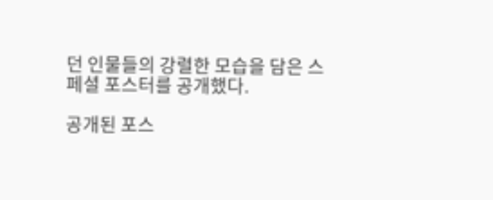던 인물들의 강렬한 모습을 담은 스페셜 포스터를 공개했다.

공개된 포스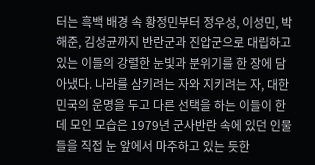터는 흑백 배경 속 황정민부터 정우성, 이성민, 박해준, 김성균까지 반란군과 진압군으로 대립하고 있는 이들의 강렬한 눈빛과 분위기를 한 장에 담아냈다. 나라를 삼키려는 자와 지키려는 자, 대한민국의 운명을 두고 다른 선택을 하는 이들이 한 데 모인 모습은 1979년 군사반란 속에 있던 인물들을 직접 눈 앞에서 마주하고 있는 듯한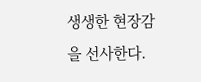생생한 현장감을 선사한다.